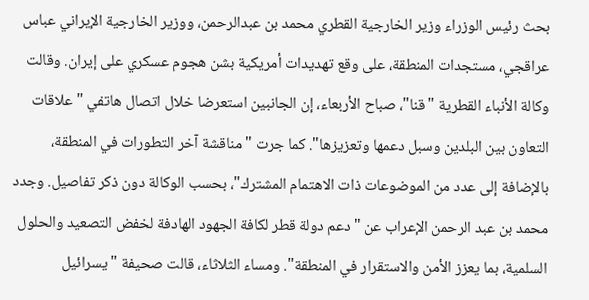بحث رئيس الوزراء وزير الخارجية القطري محمد بن عبدالرحمن، ووزير الخارجية الإيراني عباس عراقجي، مستجدات المنطقة، على وقع تهديدات أمريكية بشن هجوم عسكري على إيران. وقالت وكالة الأنباء القطرية "قنا"، صباح الأربعاء، إن الجانبين استعرضا خلال اتصال هاتفي "علاقات التعاون بين البلدين وسبل دعمها وتعزيزها". كما جرت "مناقشة آخر التطورات في المنطقة، بالإضافة إلى عدد من الموضوعات ذات الاهتمام المشترك"، بحسب الوكالة دون ذكر تفاصيل. وجدد محمد بن عبد الرحمن الإعراب عن "دعم دولة قطر لكافة الجهود الهادفة لخفض التصعيد والحلول السلمية، بما يعزز الأمن والاستقرار في المنطقة". ومساء الثلاثاء، قالت صحيفة "يسرائيل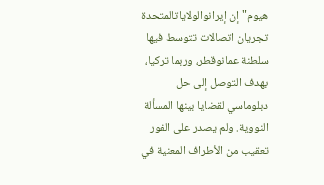هيوم" إن إيرانوالولاياتالمتحدة تجريان اتصالات تتوسط فيها سلطنة عمانوقطر، وربما تركيا، بهدف التوصل إلى حل دبلوماسي لقضايا بينها المسألة النووية. ولم يصدر على الفور تعقيب من الأطراف المعنية في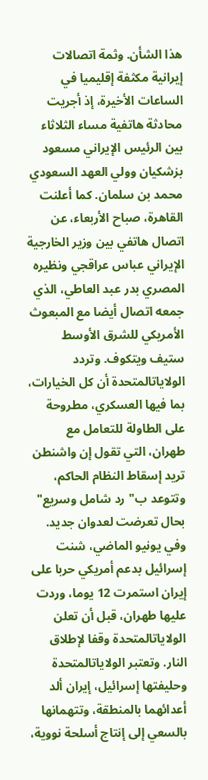هذا الشأن. وثمة اتصالات إيرانية مكثفة إقليميا في الساعات الأخيرة، إذ أجريت محادثة هاتفية مساء الثلاثاء بين الرئيس الإيراني مسعود بزشكيان وولي العهد السعودي محمد بن سلمان. كما أعلنت القاهرة، صباح الأربعاء، عن اتصال هاتفي بين وزير الخارجية الإيراني عباس عراقجي ونظيره المصري بدر عبد العاطي، الذي جمعه اتصال أيضا مع المبعوث الأمريكي للشرق الأوسط ستيف ويتكوف. وتردد الولاياتالمتحدة أن كل الخيارات، بما فيها العسكري، مطروحة على الطاولة للتعامل مع طهران، التي تقول إن واشنطن تريد إسقاط النظام الحاكم، وتتوعد ب"رد شامل وسريع" بحال تعرضت لعدوان جديد. وفي يونيو الماضي، شنت إسرائيل بدعم أمريكي حربا على إيران استمرت 12 يوما، وردت عليها طهران، قبل أن تعلن الولاياتالمتحدة وقفا لإطلاق النار. وتعتبر الولاياتالمتحدة وحليفتها إسرائيل، إيران ألد أعدائهما بالمنطقة، وتتهمانها بالسعي إلى إنتاج أسلحة نووية،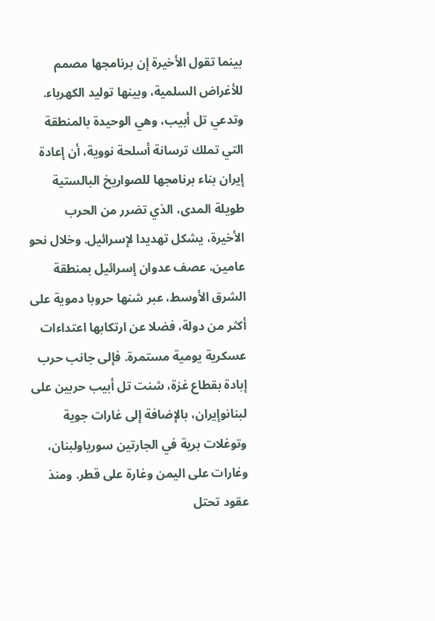بينما تقول الأخيرة إن برنامجها مصمم للأغراض السلمية، وبينها توليد الكهرباء. وتدعي تل أبيب، وهي الوحيدة بالمنطقة التي تملك ترسانة أسلحة نووية، أن إعادة إيران بناء برنامجها للصواريخ البالستية طويلة المدى، الذي تضرر من الحرب الأخيرة، يشكل تهديدا لإسرائيل. وخلال نحو عامين، عصف عدوان إسرائيل بمنطقة الشرق الأوسط، عبر شنها حروبا دموية على أكثر من دولة، فضلا عن ارتكابها اعتداءات عسكرية يومية مستمرة. فإلى جانب حرب إبادة بقطاع غزة، شنت تل أبيب حربين على لبنانوإيران، بالإضافة إلى غارات جوية وتوغلات برية في الجارتين سورياولبنان، وغارات على اليمن وغارة على قطر. ومنذ عقود تحتل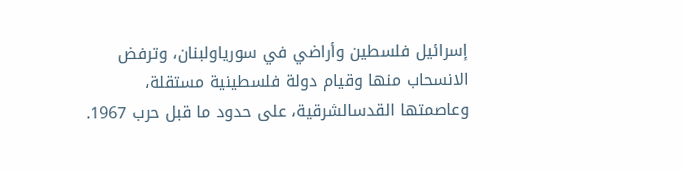إسرائيل فلسطين وأراضي في سورياولبنان، وترفض الانسحاب منها وقيام دولة فلسطينية مستقلة، وعاصمتها القدسالشرقية، على حدود ما قبل حرب 1967.